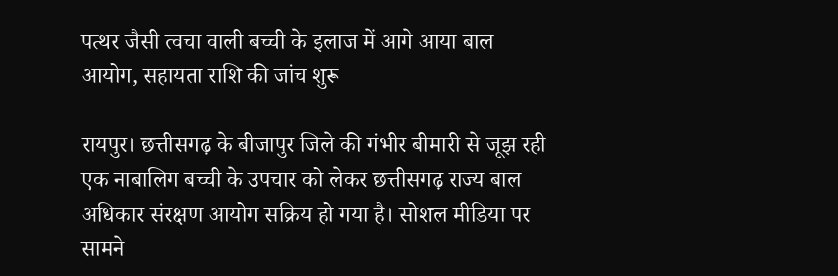पत्थर जैसी त्वचा वाली बच्ची के इलाज में आगे आया बाल आयोग, सहायता राशि की जांच शुरू

रायपुर। छत्तीसगढ़ के बीजापुर जिले की गंभीर बीमारी से जूझ रही एक नाबालिग बच्ची के उपचार को लेकर छत्तीसगढ़ राज्य बाल अधिकार संरक्षण आयोग सक्रिय हो गया है। सोशल मीडिया पर सामने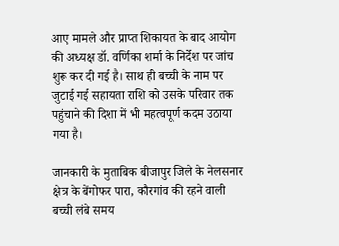आए मामले और प्राप्त शिकायत के बाद आयोग की अध्यक्ष डॉ. वर्णिका शर्मा के निर्देश पर जांच शुरू कर दी गई है। साथ ही बच्ची के नाम पर जुटाई गई सहायता राशि को उसके परिवार तक पहुंचाने की दिशा में भी महत्वपूर्ण कदम उठाया गया है।

जानकारी के मुताबिक बीजापुर जिले के नेलसनार क्षेत्र के बेंगोफर पारा, कौरगांव की रहने वाली बच्ची लंबे समय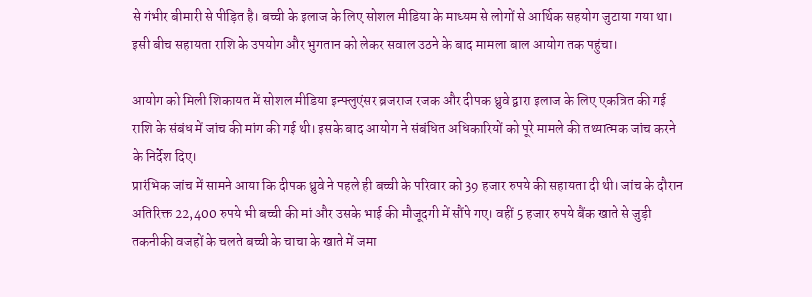से गंभीर बीमारी से पीड़ित है। बच्ची के इलाज के लिए सोशल मीडिया के माध्यम से लोगों से आर्थिक सहयोग जुटाया गया था। इसी बीच सहायता राशि के उपयोग और भुगतान को लेकर सवाल उठने के बाद मामला बाल आयोग तक पहुंचा।

आयोग को मिली शिकायत में सोशल मीडिया इन्फ्लुएंसर ब्रजराज रजक और दीपक ध्रुवे द्वारा इलाज के लिए एकत्रित की गई राशि के संबंध में जांच की मांग की गई थी। इसके बाद आयोग ने संबंधित अधिकारियों को पूरे मामले की तथ्यात्मक जांच करने के निर्देश दिए।
प्रारंभिक जांच में सामने आया कि दीपक ध्रुवे ने पहले ही बच्ची के परिवार को 39 हजार रुपये की सहायता दी थी। जांच के दौरान अतिरिक्त 22,400 रुपये भी बच्ची की मां और उसके भाई की मौजूदगी में सौंपे गए। वहीं 5 हजार रुपये बैंक खाते से जुड़ी तकनीकी वजहों के चलते बच्ची के चाचा के खाते में जमा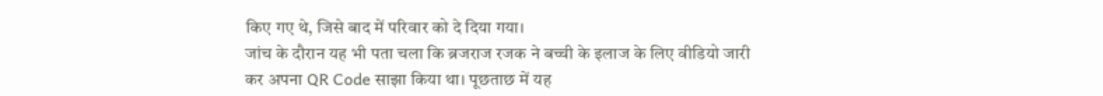किए गए थे, जिसे बाद में परिवार को दे दिया गया।
जांच के दौरान यह भी पता चला कि ब्रजराज रजक ने बच्ची के इलाज के लिए वीडियो जारी कर अपना QR Code साझा किया था। पूछताछ में यह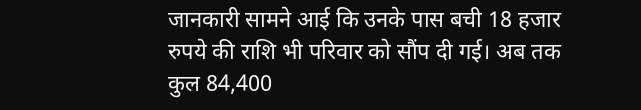जानकारी सामने आई कि उनके पास बची 18 हजार रुपये की राशि भी परिवार को सौंप दी गई। अब तक कुल 84,400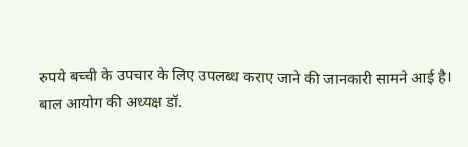रुपये बच्ची के उपचार के लिए उपलब्ध कराए जाने की जानकारी सामने आई है।
बाल आयोग की अध्यक्ष डॉ.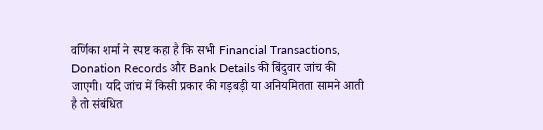वर्णिका शर्मा ने स्पष्ट कहा है कि सभी Financial Transactions, Donation Records और Bank Details की बिंदुवार जांच की जाएगी। यदि जांच में किसी प्रकार की गड़बड़ी या अनियमितता सामने आती है तो संबंधित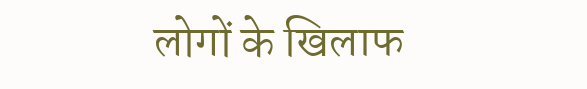लोगों के खिलाफ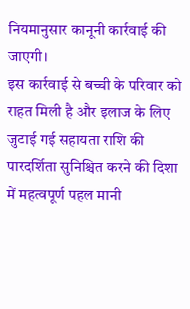नियमानुसार कानूनी कार्रवाई की जाएगी।
इस कार्रवाई से बच्ची के परिवार को राहत मिली है और इलाज के लिए जुटाई गई सहायता राशि की पारदर्शिता सुनिश्चित करने की दिशा में महत्वपूर्ण पहल मानी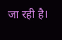जा रही है।